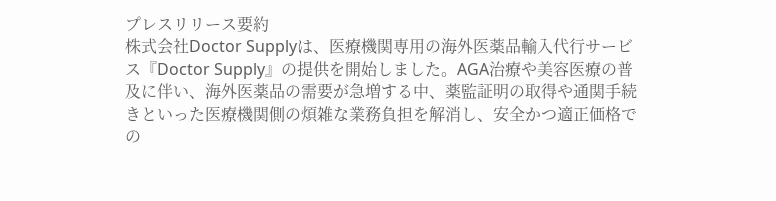プレスリリース要約
株式会社Doctor Supplyは、医療機関専用の海外医薬品輸入代行サービス『Doctor Supply』の提供を開始しました。AGA治療や美容医療の普及に伴い、海外医薬品の需要が急増する中、薬監証明の取得や通関手続きといった医療機関側の煩雑な業務負担を解消し、安全かつ適正価格での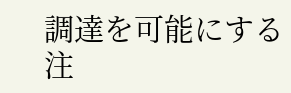調達を可能にする注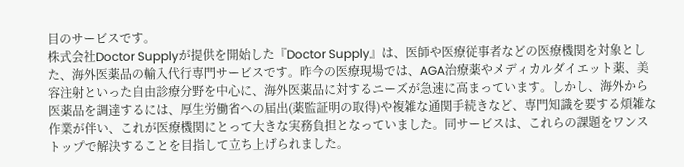目のサービスです。
株式会社Doctor Supplyが提供を開始した『Doctor Supply』は、医師や医療従事者などの医療機関を対象とした、海外医薬品の輸入代行専門サービスです。昨今の医療現場では、AGA治療薬やメディカルダイエット薬、美容注射といった自由診療分野を中心に、海外医薬品に対するニーズが急速に高まっています。しかし、海外から医薬品を調達するには、厚生労働省への届出(薬監証明の取得)や複雑な通関手続きなど、専門知識を要する煩雑な作業が伴い、これが医療機関にとって大きな実務負担となっていました。同サービスは、これらの課題をワンストップで解決することを目指して立ち上げられました。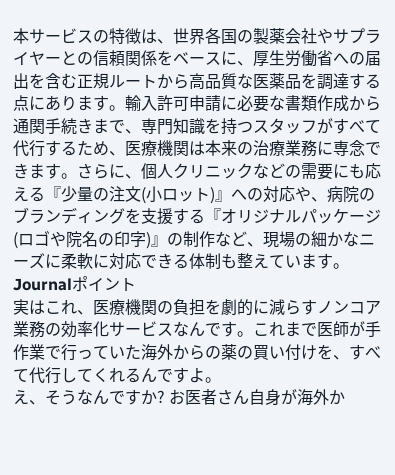本サービスの特徴は、世界各国の製薬会社やサプライヤーとの信頼関係をベースに、厚生労働省への届出を含む正規ルートから高品質な医薬品を調達する点にあります。輸入許可申請に必要な書類作成から通関手続きまで、専門知識を持つスタッフがすべて代行するため、医療機関は本来の治療業務に専念できます。さらに、個人クリニックなどの需要にも応える『少量の注文(小ロット)』への対応や、病院のブランディングを支援する『オリジナルパッケージ(ロゴや院名の印字)』の制作など、現場の細かなニーズに柔軟に対応できる体制も整えています。
Journalポイント
実はこれ、医療機関の負担を劇的に減らすノンコア業務の効率化サービスなんです。これまで医師が手作業で行っていた海外からの薬の買い付けを、すべて代行してくれるんですよ。
え、そうなんですか? お医者さん自身が海外か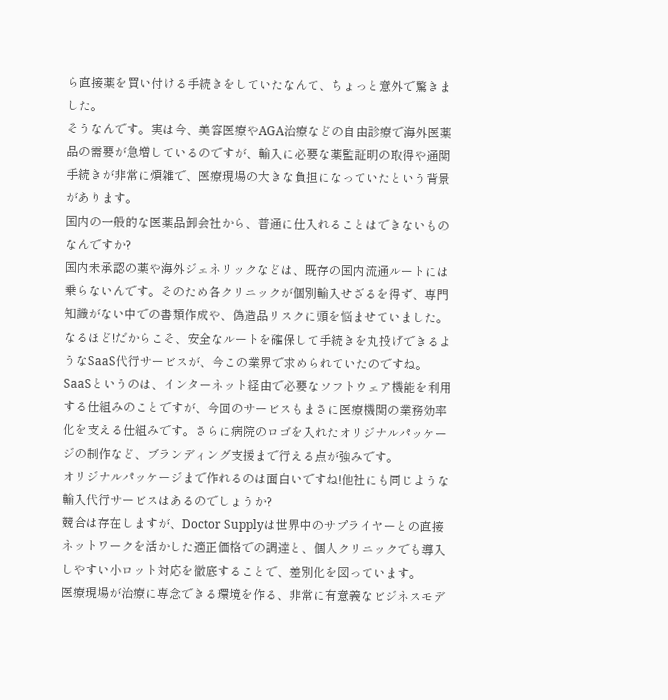ら直接薬を買い付ける手続きをしていたなんて、ちょっと意外で驚きました。
そうなんです。実は今、美容医療やAGA治療などの自由診療で海外医薬品の需要が急増しているのですが、輸入に必要な薬監証明の取得や通関手続きが非常に煩雑で、医療現場の大きな負担になっていたという背景があります。
国内の一般的な医薬品卸会社から、普通に仕入れることはできないものなんですか?
国内未承認の薬や海外ジェネリックなどは、既存の国内流通ルートには乗らないんです。そのため各クリニックが個別輸入せざるを得ず、専門知識がない中での書類作成や、偽造品リスクに頭を悩ませていました。
なるほど!だからこそ、安全なルートを確保して手続きを丸投げできるようなSaaS代行サービスが、今この業界で求められていたのですね。
SaaSというのは、インターネット経由で必要なソフトウェア機能を利用する仕組みのことですが、今回のサービスもまさに医療機関の業務効率化を支える仕組みです。さらに病院のロゴを入れたオリジナルパッケージの制作など、ブランディング支援まで行える点が強みです。
オリジナルパッケージまで作れるのは面白いですね!他社にも同じような輸入代行サービスはあるのでしょうか?
競合は存在しますが、Doctor Supplyは世界中のサプライヤーとの直接ネットワークを活かした適正価格での調達と、個人クリニックでも導入しやすい小ロット対応を徹底することで、差別化を図っています。
医療現場が治療に専念できる環境を作る、非常に有意義なビジネスモデ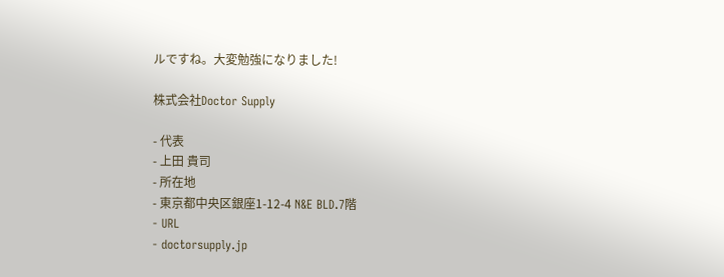ルですね。大変勉強になりました!

株式会社Doctor Supply

- 代表
- 上田 貴司
- 所在地
- 東京都中央区銀座1-12-4 N&E BLD.7階
- URL
- doctorsupply.jp